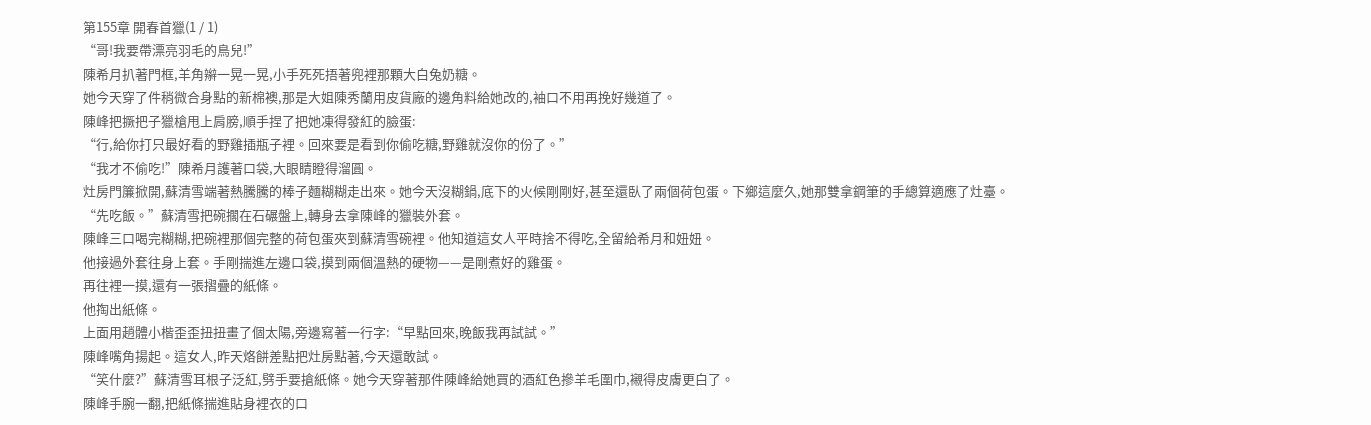第155章 開春首獵(1 / 1)
“哥!我要帶漂亮羽毛的鳥兒!”
陳希月扒著門框,羊角辮一晃一晃,小手死死捂著兜裡那顆大白兔奶糖。
她今天穿了件稍微合身點的新棉襖,那是大姐陳秀蘭用皮貨廠的邊角料給她改的,袖口不用再挽好幾道了。
陳峰把撅把子獵槍甩上肩膀,順手捏了把她凍得發紅的臉蛋:
“行,給你打只最好看的野雞插瓶子裡。回來要是看到你偷吃糖,野雞就沒你的份了。”
“我才不偷吃!”陳希月護著口袋,大眼睛瞪得溜圓。
灶房門簾掀開,蘇清雪端著熱騰騰的棒子麵糊糊走出來。她今天沒糊鍋,底下的火候剛剛好,甚至還臥了兩個荷包蛋。下鄉這麼久,她那雙拿鋼筆的手總算適應了灶臺。
“先吃飯。”蘇清雪把碗擱在石碾盤上,轉身去拿陳峰的獵裝外套。
陳峰三口喝完糊糊,把碗裡那個完整的荷包蛋夾到蘇清雪碗裡。他知道這女人平時捨不得吃,全留給希月和妞妞。
他接過外套往身上套。手剛揣進左邊口袋,摸到兩個溫熱的硬物——是剛煮好的雞蛋。
再往裡一摸,還有一張摺疊的紙條。
他掏出紙條。
上面用趙體小楷歪歪扭扭畫了個太陽,旁邊寫著一行字:“早點回來,晚飯我再試試。”
陳峰嘴角揚起。這女人,昨天烙餅差點把灶房點著,今天還敢試。
“笑什麼?”蘇清雪耳根子泛紅,劈手要搶紙條。她今天穿著那件陳峰給她買的酒紅色摻羊毛圍巾,襯得皮膚更白了。
陳峰手腕一翻,把紙條揣進貼身裡衣的口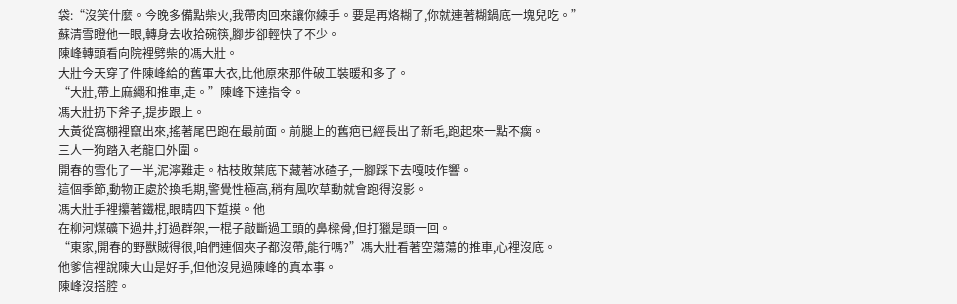袋:“沒笑什麼。今晚多備點柴火,我帶肉回來讓你練手。要是再烙糊了,你就連著糊鍋底一塊兒吃。”
蘇清雪瞪他一眼,轉身去收拾碗筷,腳步卻輕快了不少。
陳峰轉頭看向院裡劈柴的馮大壯。
大壯今天穿了件陳峰給的舊軍大衣,比他原來那件破工裝暖和多了。
“大壯,帶上麻繩和推車,走。”陳峰下達指令。
馮大壯扔下斧子,提步跟上。
大黃從窩棚裡竄出來,搖著尾巴跑在最前面。前腿上的舊疤已經長出了新毛,跑起來一點不瘸。
三人一狗踏入老龍口外圍。
開春的雪化了一半,泥濘難走。枯枝敗葉底下藏著冰碴子,一腳踩下去嘎吱作響。
這個季節,動物正處於換毛期,警覺性極高,稍有風吹草動就會跑得沒影。
馮大壯手裡攥著鐵棍,眼睛四下踅摸。他
在柳河煤礦下過井,打過群架,一棍子敲斷過工頭的鼻樑骨,但打獵是頭一回。
“東家,開春的野獸賊得很,咱們連個夾子都沒帶,能行嗎?”馮大壯看著空蕩蕩的推車,心裡沒底。
他爹信裡說陳大山是好手,但他沒見過陳峰的真本事。
陳峰沒搭腔。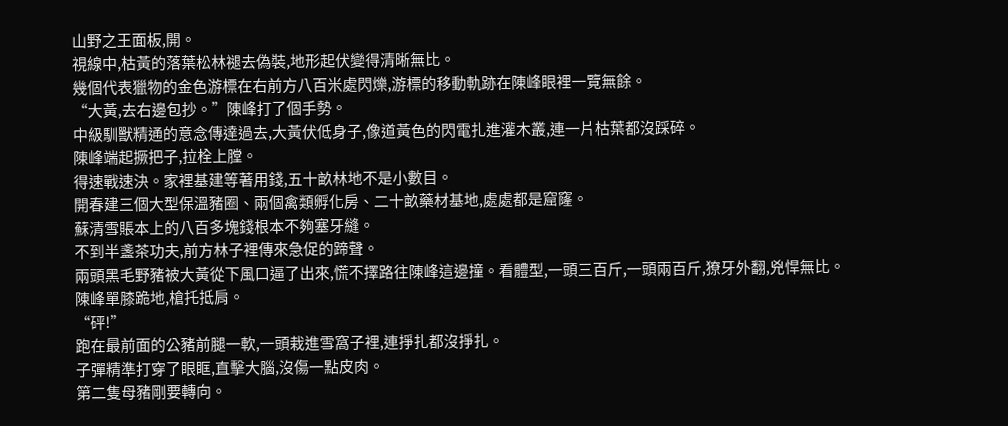山野之王面板,開。
視線中,枯黃的落葉松林褪去偽裝,地形起伏變得清晰無比。
幾個代表獵物的金色游標在右前方八百米處閃爍,游標的移動軌跡在陳峰眼裡一覽無餘。
“大黃,去右邊包抄。”陳峰打了個手勢。
中級馴獸精通的意念傳達過去,大黃伏低身子,像道黃色的閃電扎進灌木叢,連一片枯葉都沒踩碎。
陳峰端起撅把子,拉栓上膛。
得速戰速決。家裡基建等著用錢,五十畝林地不是小數目。
開春建三個大型保溫豬圈、兩個禽類孵化房、二十畝藥材基地,處處都是窟窿。
蘇清雪賬本上的八百多塊錢根本不夠塞牙縫。
不到半盞茶功夫,前方林子裡傳來急促的蹄聲。
兩頭黑毛野豬被大黃從下風口逼了出來,慌不擇路往陳峰這邊撞。看體型,一頭三百斤,一頭兩百斤,獠牙外翻,兇悍無比。
陳峰單膝跪地,槍托抵肩。
“砰!”
跑在最前面的公豬前腿一軟,一頭栽進雪窩子裡,連掙扎都沒掙扎。
子彈精準打穿了眼眶,直擊大腦,沒傷一點皮肉。
第二隻母豬剛要轉向。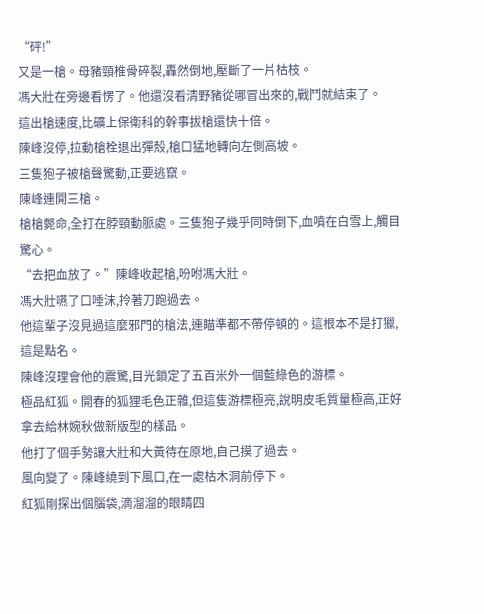“砰!”
又是一槍。母豬頸椎骨碎裂,轟然倒地,壓斷了一片枯枝。
馮大壯在旁邊看愣了。他還沒看清野豬從哪冒出來的,戰鬥就結束了。
這出槍速度,比礦上保衛科的幹事拔槍還快十倍。
陳峰沒停,拉動槍栓退出彈殼,槍口猛地轉向左側高坡。
三隻狍子被槍聲驚動,正要逃竄。
陳峰連開三槍。
槍槍斃命,全打在脖頸動脈處。三隻狍子幾乎同時倒下,血噴在白雪上,觸目驚心。
“去把血放了。”陳峰收起槍,吩咐馮大壯。
馮大壯嚥了口唾沫,拎著刀跑過去。
他這輩子沒見過這麼邪門的槍法,連瞄準都不帶停頓的。這根本不是打獵,這是點名。
陳峰沒理會他的震驚,目光鎖定了五百米外一個藍綠色的游標。
極品紅狐。開春的狐狸毛色正雜,但這隻游標極亮,說明皮毛質量極高,正好拿去給林婉秋做新版型的樣品。
他打了個手勢讓大壯和大黃待在原地,自己摸了過去。
風向變了。陳峰繞到下風口,在一處枯木洞前停下。
紅狐剛探出個腦袋,滴溜溜的眼睛四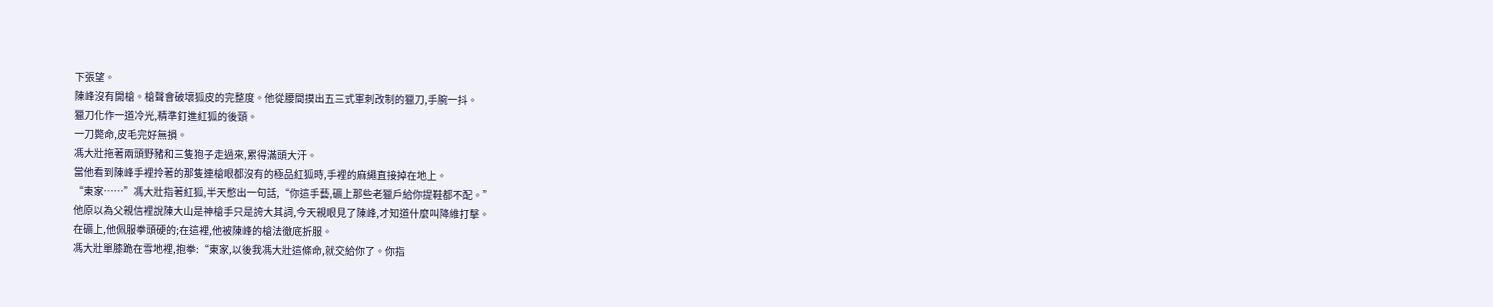下張望。
陳峰沒有開槍。槍聲會破壞狐皮的完整度。他從腰間摸出五三式軍刺改制的獵刀,手腕一抖。
獵刀化作一道冷光,精準釘進紅狐的後頸。
一刀斃命,皮毛完好無損。
馮大壯拖著兩頭野豬和三隻狍子走過來,累得滿頭大汗。
當他看到陳峰手裡拎著的那隻連槍眼都沒有的極品紅狐時,手裡的麻繩直接掉在地上。
“東家……”馮大壯指著紅狐,半天憋出一句話,“你這手藝,礦上那些老獵戶給你提鞋都不配。”
他原以為父親信裡說陳大山是神槍手只是誇大其詞,今天親眼見了陳峰,才知道什麼叫降維打擊。
在礦上,他佩服拳頭硬的;在這裡,他被陳峰的槍法徹底折服。
馮大壯單膝跪在雪地裡,抱拳:“東家,以後我馮大壯這條命,就交給你了。你指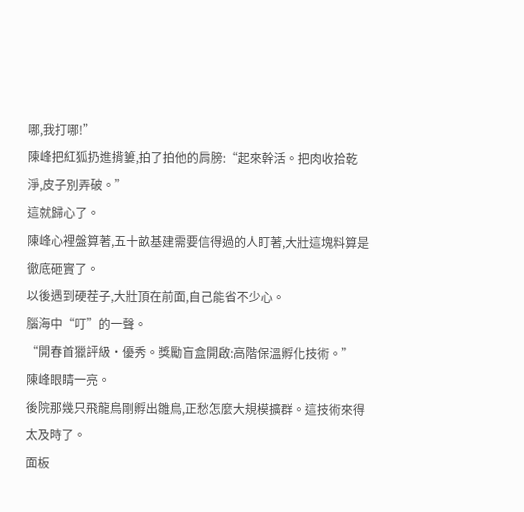哪,我打哪!”
陳峰把紅狐扔進揹簍,拍了拍他的肩膀:“起來幹活。把肉收拾乾淨,皮子別弄破。”
這就歸心了。
陳峰心裡盤算著,五十畝基建需要信得過的人盯著,大壯這塊料算是徹底砸實了。
以後遇到硬茬子,大壯頂在前面,自己能省不少心。
腦海中“叮”的一聲。
“開春首獵評級·優秀。獎勵盲盒開啟:高階保溫孵化技術。”
陳峰眼睛一亮。
後院那幾只飛龍鳥剛孵出雛鳥,正愁怎麼大規模擴群。這技術來得太及時了。
面板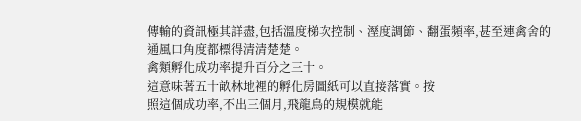傳輸的資訊極其詳盡,包括溫度梯次控制、溼度調節、翻蛋頻率,甚至連禽舍的通風口角度都標得清清楚楚。
禽類孵化成功率提升百分之三十。
這意味著五十畝林地裡的孵化房圖紙可以直接落實。按
照這個成功率,不出三個月,飛龍鳥的規模就能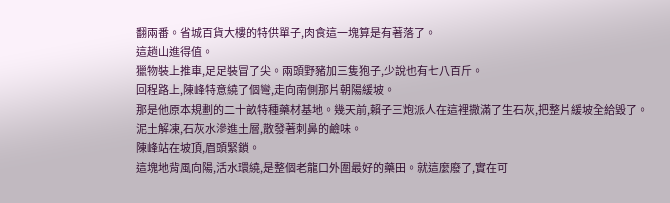翻兩番。省城百貨大樓的特供單子,肉食這一塊算是有著落了。
這趟山進得值。
獵物裝上推車,足足裝冒了尖。兩頭野豬加三隻狍子,少說也有七八百斤。
回程路上,陳峰特意繞了個彎,走向南側那片朝陽緩坡。
那是他原本規劃的二十畝特種藥材基地。幾天前,賴子三炮派人在這裡撒滿了生石灰,把整片緩坡全給毀了。
泥土解凍,石灰水滲進土層,散發著刺鼻的鹼味。
陳峰站在坡頂,眉頭緊鎖。
這塊地背風向陽,活水環繞,是整個老龍口外圍最好的藥田。就這麼廢了,實在可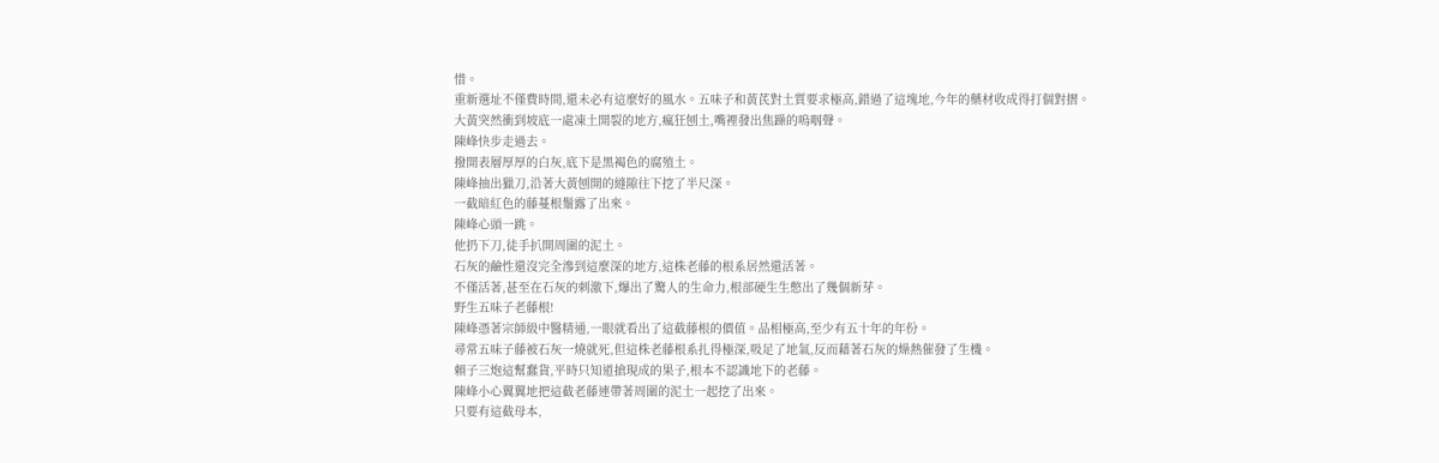惜。
重新選址不僅費時間,還未必有這麼好的風水。五味子和黃芪對土質要求極高,錯過了這塊地,今年的藥材收成得打個對摺。
大黃突然衝到坡底一處凍土開裂的地方,瘋狂刨土,嘴裡發出焦躁的嗚咽聲。
陳峰快步走過去。
撥開表層厚厚的白灰,底下是黑褐色的腐殖土。
陳峰抽出獵刀,沿著大黃刨開的縫隙往下挖了半尺深。
一截暗紅色的藤蔓根鬚露了出來。
陳峰心頭一跳。
他扔下刀,徒手扒開周圍的泥土。
石灰的鹼性還沒完全滲到這麼深的地方,這株老藤的根系居然還活著。
不僅活著,甚至在石灰的刺激下,爆出了驚人的生命力,根部硬生生憋出了幾個新芽。
野生五味子老藤根!
陳峰憑著宗師級中醫精通,一眼就看出了這截藤根的價值。品相極高,至少有五十年的年份。
尋常五味子藤被石灰一燒就死,但這株老藤根系扎得極深,吸足了地氣,反而藉著石灰的燥熱催發了生機。
賴子三炮這幫蠢貨,平時只知道搶現成的果子,根本不認識地下的老藤。
陳峰小心翼翼地把這截老藤連帶著周圍的泥土一起挖了出來。
只要有這截母本,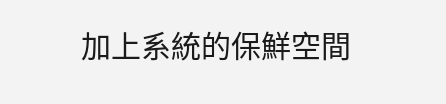加上系統的保鮮空間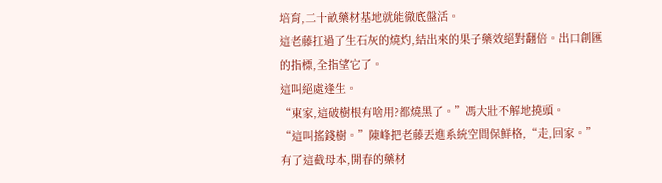培育,二十畝藥材基地就能徹底盤活。
這老藤扛過了生石灰的燒灼,結出來的果子藥效絕對翻倍。出口創匯的指標,全指望它了。
這叫絕處逢生。
“東家,這破樹根有啥用?都燒黑了。”馮大壯不解地撓頭。
“這叫搖錢樹。”陳峰把老藤丟進系統空間保鮮格,“走,回家。”
有了這截母本,開春的藥材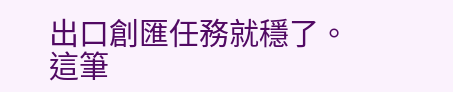出口創匯任務就穩了。
這筆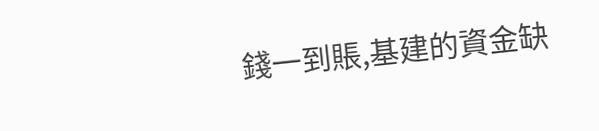錢一到賬,基建的資金缺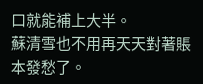口就能補上大半。
蘇清雪也不用再天天對著賬本發愁了。